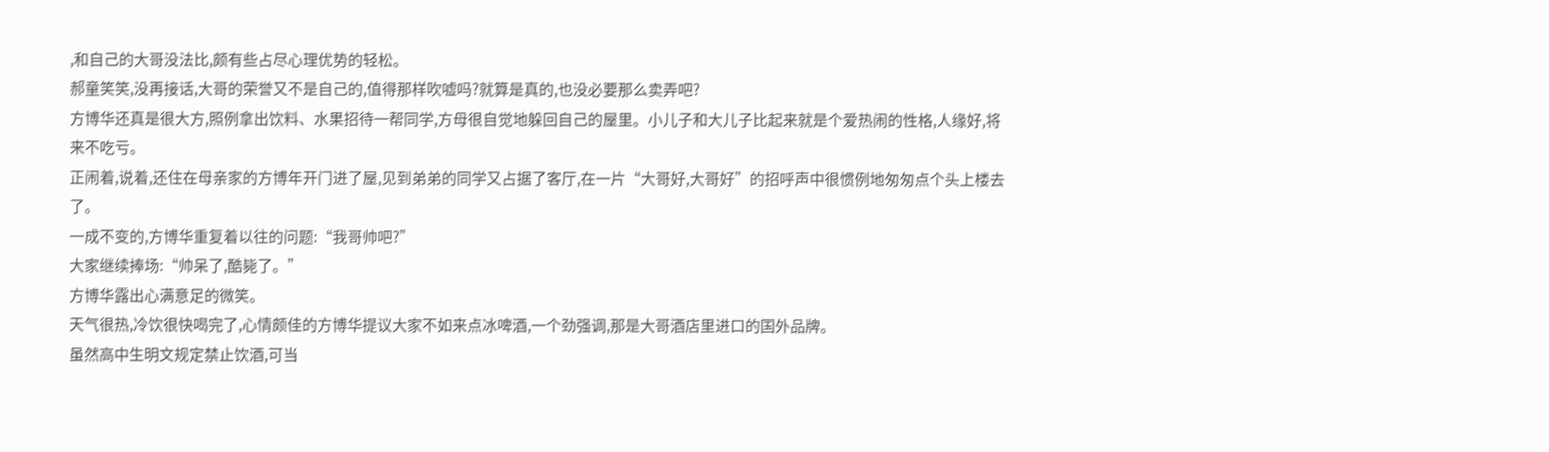,和自己的大哥没法比,颇有些占尽心理优势的轻松。
郝童笑笑,没再接话,大哥的荣誉又不是自己的,值得那样吹嘘吗?就算是真的,也没必要那么卖弄吧?
方博华还真是很大方,照例拿出饮料、水果招待一帮同学,方母很自觉地躲回自己的屋里。小儿子和大儿子比起来就是个爱热闹的性格,人缘好,将来不吃亏。
正闹着,说着,还住在母亲家的方博年开门进了屋,见到弟弟的同学又占据了客厅,在一片“大哥好,大哥好”的招呼声中很惯例地匆匆点个头上楼去了。
一成不变的,方博华重复着以往的问题:“我哥帅吧?”
大家继续捧场:“帅呆了,酷毙了。”
方博华露出心满意足的微笑。
天气很热,冷饮很快喝完了,心情颇佳的方博华提议大家不如来点冰啤酒,一个劲强调,那是大哥酒店里进口的国外品牌。
虽然高中生明文规定禁止饮酒,可当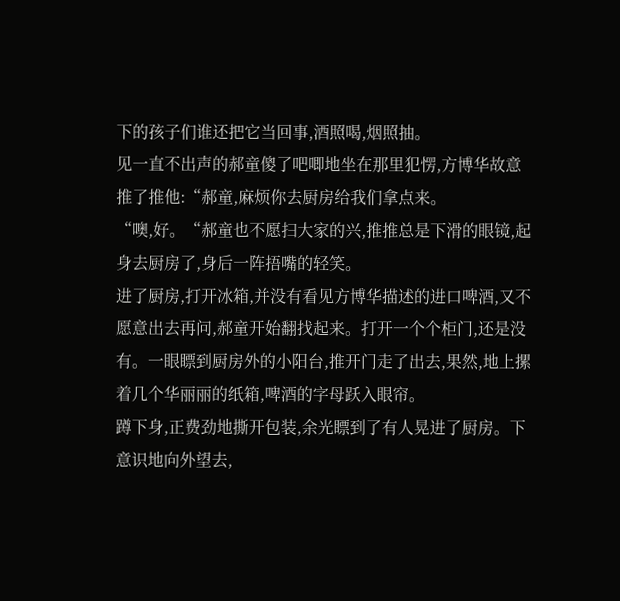下的孩子们谁还把它当回事,酒照喝,烟照抽。
见一直不出声的郝童傻了吧唧地坐在那里犯愣,方博华故意推了推他:“郝童,麻烦你去厨房给我们拿点来。
“噢,好。“郝童也不愿扫大家的兴,推推总是下滑的眼镜,起身去厨房了,身后一阵捂嘴的轻笑。
进了厨房,打开冰箱,并没有看见方博华描述的进口啤酒,又不愿意出去再问,郝童开始翻找起来。打开一个个柜门,还是没有。一眼瞟到厨房外的小阳台,推开门走了出去,果然,地上摞着几个华丽丽的纸箱,啤酒的字母跃入眼帘。
蹲下身,正费劲地撕开包装,余光瞟到了有人晃进了厨房。下意识地向外望去,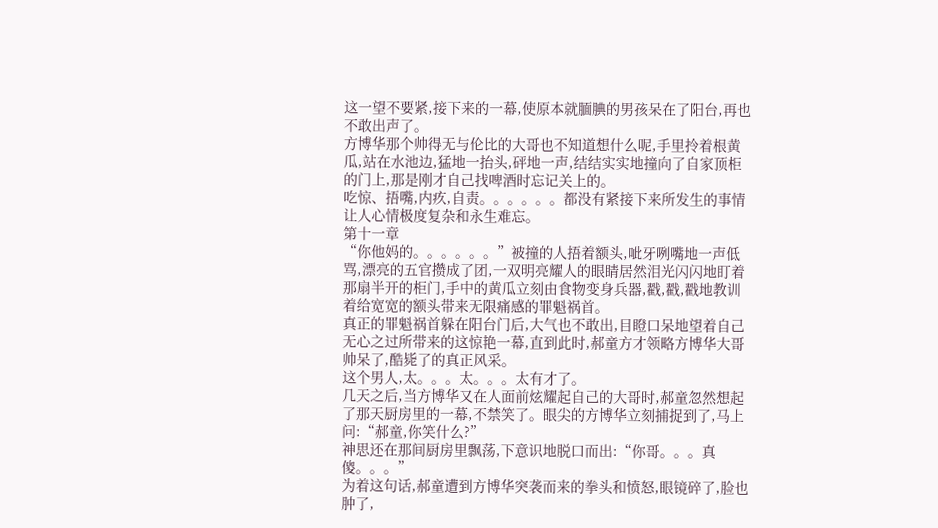这一望不要紧,接下来的一幕,使原本就腼腆的男孩呆在了阳台,再也不敢出声了。
方博华那个帅得无与伦比的大哥也不知道想什么呢,手里拎着根黄瓜,站在水池边,猛地一抬头,砰地一声,结结实实地撞向了自家顶柜的门上,那是刚才自己找啤酒时忘记关上的。
吃惊、捂嘴,内疚,自责。。。。。。都没有紧接下来所发生的事情让人心情极度复杂和永生难忘。
第十一章
“你他妈的。。。。。。”被撞的人捂着额头,呲牙咧嘴地一声低骂,漂亮的五官攒成了团,一双明亮耀人的眼睛居然泪光闪闪地盯着那扇半开的柜门,手中的黄瓜立刻由食物变身兵器,戳,戳,戳地教训着给宽宽的额头带来无限痛感的罪魁祸首。
真正的罪魁祸首躲在阳台门后,大气也不敢出,目瞪口呆地望着自己无心之过所带来的这惊艳一幕,直到此时,郝童方才领略方博华大哥帅呆了,酷毙了的真正风采。
这个男人,太。。。太。。。太有才了。
几天之后,当方博华又在人面前炫耀起自己的大哥时,郝童忽然想起了那天厨房里的一幕,不禁笑了。眼尖的方博华立刻捕捉到了,马上问:“郝童,你笑什么?”
神思还在那间厨房里飘荡,下意识地脱口而出:“你哥。。。真傻。。。”
为着这句话,郝童遭到方博华突袭而来的拳头和愤怒,眼镜碎了,脸也肿了,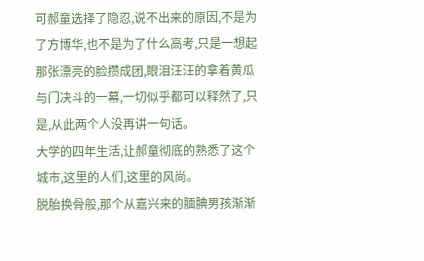可郝童选择了隐忍,说不出来的原因,不是为了方博华,也不是为了什么高考,只是一想起那张漂亮的脸攒成团,眼泪汪汪的拿着黄瓜与门决斗的一幕,一切似乎都可以释然了,只是,从此两个人没再讲一句话。
大学的四年生活,让郝童彻底的熟悉了这个城市,这里的人们,这里的风尚。
脱胎换骨般,那个从嘉兴来的腼腆男孩渐渐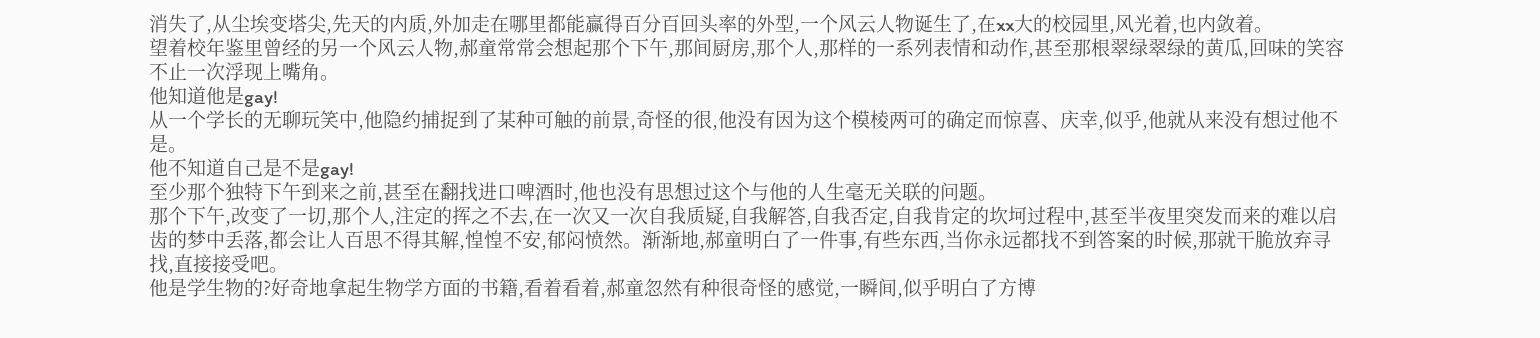消失了,从尘埃变塔尖,先天的内质,外加走在哪里都能赢得百分百回头率的外型,一个风云人物诞生了,在xx大的校园里,风光着,也内敛着。
望着校年鉴里曾经的另一个风云人物,郝童常常会想起那个下午,那间厨房,那个人,那样的一系列表情和动作,甚至那根翠绿翠绿的黄瓜,回味的笑容不止一次浮现上嘴角。
他知道他是gay!
从一个学长的无聊玩笑中,他隐约捕捉到了某种可触的前景,奇怪的很,他没有因为这个模棱两可的确定而惊喜、庆幸,似乎,他就从来没有想过他不是。
他不知道自己是不是gay!
至少那个独特下午到来之前,甚至在翻找进口啤酒时,他也没有思想过这个与他的人生毫无关联的问题。
那个下午,改变了一切,那个人,注定的挥之不去,在一次又一次自我质疑,自我解答,自我否定,自我肯定的坎坷过程中,甚至半夜里突发而来的难以启齿的梦中丢落,都会让人百思不得其解,惶惶不安,郁闷愤然。渐渐地,郝童明白了一件事,有些东西,当你永远都找不到答案的时候,那就干脆放弃寻找,直接接受吧。
他是学生物的?好奇地拿起生物学方面的书籍,看着看着,郝童忽然有种很奇怪的感觉,一瞬间,似乎明白了方博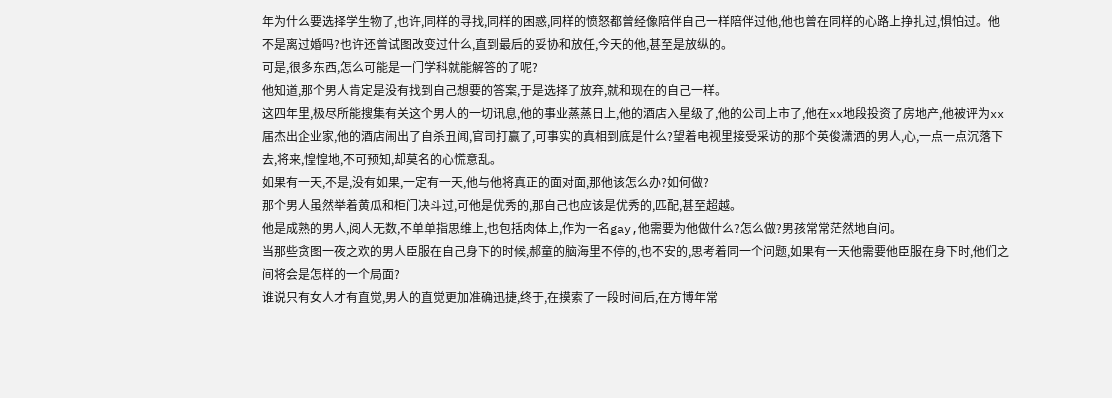年为什么要选择学生物了,也许,同样的寻找,同样的困惑,同样的愤怒都曾经像陪伴自己一样陪伴过他,他也曾在同样的心路上挣扎过,惧怕过。他不是离过婚吗?也许还曾试图改变过什么,直到最后的妥协和放任,今天的他,甚至是放纵的。
可是,很多东西,怎么可能是一门学科就能解答的了呢?
他知道,那个男人肯定是没有找到自己想要的答案,于是选择了放弃,就和现在的自己一样。
这四年里,极尽所能搜集有关这个男人的一切讯息,他的事业蒸蒸日上,他的酒店入星级了,他的公司上市了,他在xx地段投资了房地产,他被评为xx届杰出企业家,他的酒店闹出了自杀丑闻,官司打赢了,可事实的真相到底是什么?望着电视里接受采访的那个英俊潇洒的男人,心,一点一点沉落下去,将来,惶惶地,不可预知,却莫名的心慌意乱。
如果有一天,不是,没有如果,一定有一天,他与他将真正的面对面,那他该怎么办?如何做?
那个男人虽然举着黄瓜和柜门决斗过,可他是优秀的,那自己也应该是优秀的,匹配,甚至超越。
他是成熟的男人,阅人无数,不单单指思维上,也包括肉体上,作为一名gay,他需要为他做什么?怎么做?男孩常常茫然地自问。
当那些贪图一夜之欢的男人臣服在自己身下的时候,郝童的脑海里不停的,也不安的,思考着同一个问题,如果有一天他需要他臣服在身下时,他们之间将会是怎样的一个局面?
谁说只有女人才有直觉,男人的直觉更加准确迅捷,终于,在摸索了一段时间后,在方博年常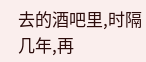去的酒吧里,时隔几年,再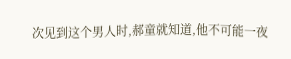次见到这个男人时,郝童就知道,他不可能一夜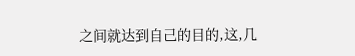之间就达到自己的目的,这,几